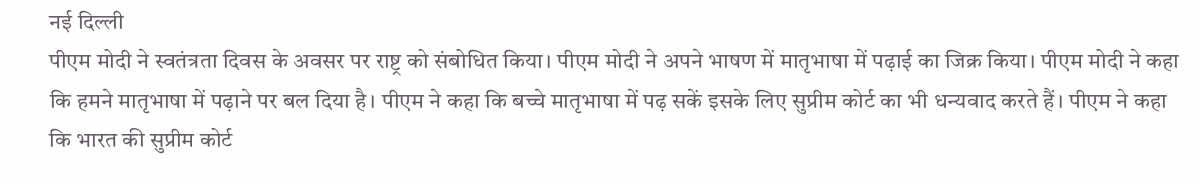नई दिल्ली
पीएम मोदी ने स्वतंत्रता दिवस के अवसर पर राष्ट्र को संबोधित किया। पीएम मोदी ने अपने भाषण में मातृभाषा में पढ़ाई का जिक्र किया। पीएम मोदी ने कहा कि हमने मातृभाषा में पढ़ाने पर बल दिया है। पीएम ने कहा कि बच्चे मातृभाषा में पढ़ सकें इसके लिए सुप्रीम कोर्ट का भी धन्यवाद करते हैं। पीएम ने कहा कि भारत की सुप्रीम कोर्ट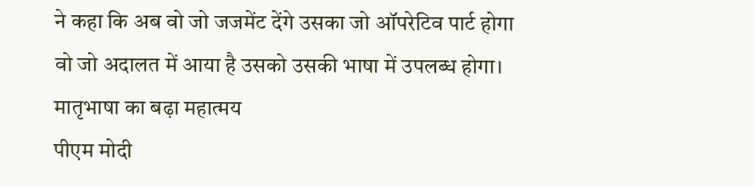ने कहा कि अब वो जो जजमेंट देंगे उसका जो ऑपरेटिव पार्ट होगा वो जो अदालत में आया है उसको उसकी भाषा में उपलब्ध होगा।
मातृभाषा का बढ़ा महात्मय
पीएम मोदी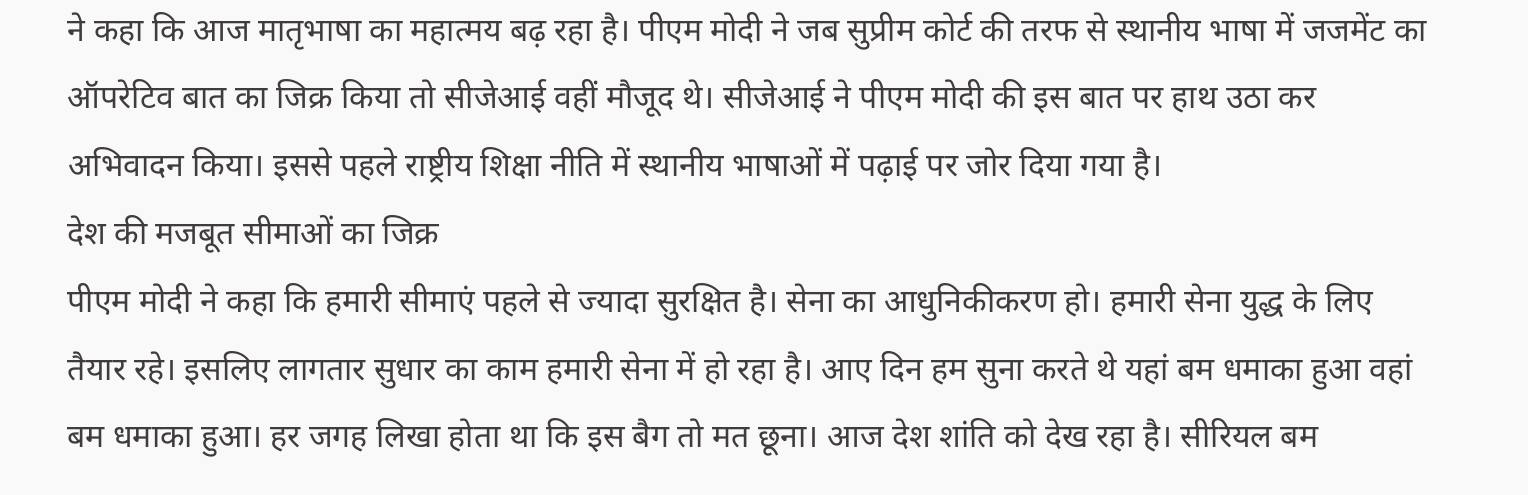ने कहा कि आज मातृभाषा का महात्मय बढ़ रहा है। पीएम मोदी ने जब सुप्रीम कोर्ट की तरफ से स्थानीय भाषा में जजमेंट का ऑपरेटिव बात का जिक्र किया तो सीजेआई वहीं मौजूद थे। सीजेआई ने पीएम मोदी की इस बात पर हाथ उठा कर अभिवादन किया। इससे पहले राष्ट्रीय शिक्षा नीति में स्थानीय भाषाओं में पढ़ाई पर जोर दिया गया है।
देश की मजबूत सीमाओं का जिक्र
पीएम मोदी ने कहा कि हमारी सीमाएं पहले से ज्यादा सुरक्षित है। सेना का आधुनिकीकरण हो। हमारी सेना युद्ध के लिए तैयार रहे। इसलिए लागतार सुधार का काम हमारी सेना में हो रहा है। आए दिन हम सुना करते थे यहां बम धमाका हुआ वहां बम धमाका हुआ। हर जगह लिखा होता था कि इस बैग तो मत छूना। आज देश शांति को देख रहा है। सीरियल बम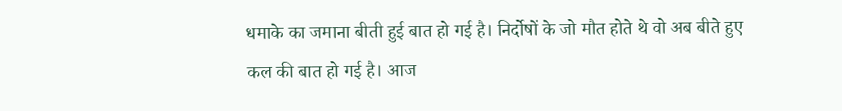धमाके का जमाना बीती हुई बात हो गई है। निर्दोषों के जो मौत होते थे वो अब बीते हुए कल की बात हो गई है। आज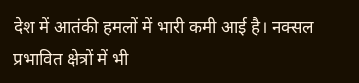देश में आतंकी हमलों में भारी कमी आई है। नक्सल प्रभावित क्षेत्रों में भी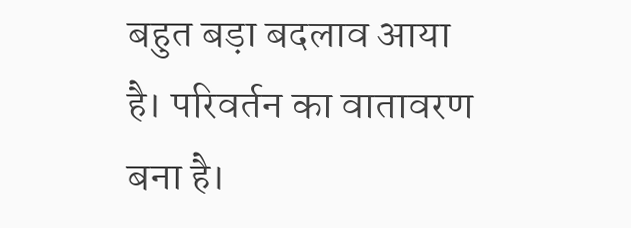बहुत बड़ा बदलाव आया है। परिवर्तन का वातावरण बना है।